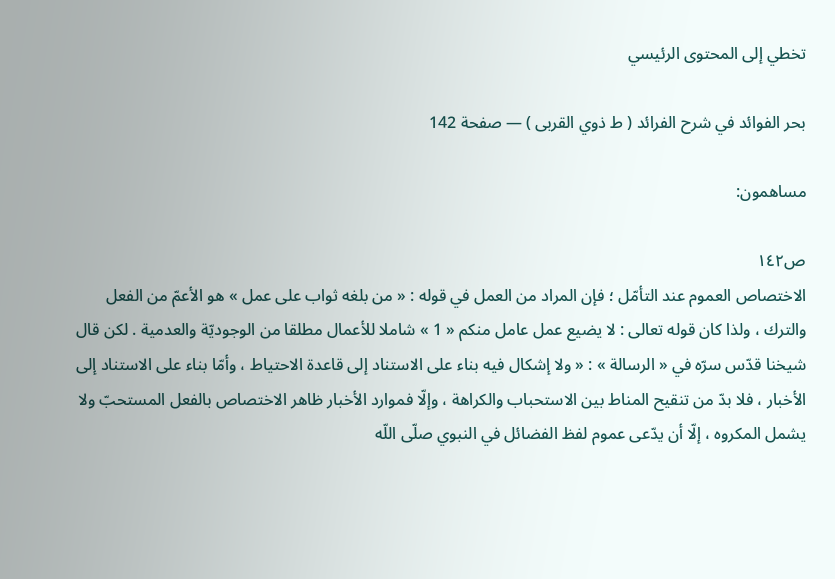تخطي إلى المحتوى الرئيسي

بحر الفوائد في شرح الفرائد ( ط ذوي القربى ) — صفحة 142

مساهمون:

ص١٤٢
الاختصاص العموم عند التأمّل ؛ فإن المراد من العمل في قوله : « من بلغه ثواب على عمل » هو الأعمّ من الفعل والترك ، ولذا كان قوله تعالى : لا يضيع عمل عامل منكم « 1 » شاملا للأعمال مطلقا من الوجوديّة والعدمية . لكن قال شيخنا قدّس سرّه في « الرسالة » : « ولا إشكال فيه بناء على الاستناد إلى قاعدة الاحتياط ، وأمّا بناء على الاستناد إلى الأخبار ، فلا بدّ من تنقيح المناط بين الاستحباب والكراهة ، وإلّا فموارد الأخبار ظاهر الاختصاص بالفعل المستحبّ ولا يشمل المكروه ، إلّا أن يدّعى عموم لفظ الفضائل في النبوي صلّى اللّه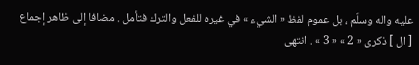عليه واله وسلّم ، بل عموم لفظ « الشيء » في غيره للفعل والترك فتأمل . مضافا إلى ظاهر إجماع [ ال ] ذكرى « 2 » « 3 » . انتهى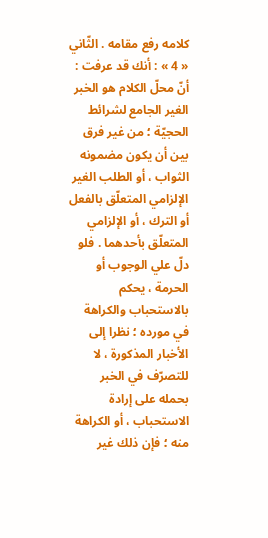كلامه رفع مقامه . الثّاني « 4 » : أنك قد عرفت : أنّ محلّ الكلام هو الخبر الغير الجامع لشرائط الحجيّة ؛ من غير فرق بين أن يكون مضمونه الثواب ، أو الطلب الغير الإلزامي المتعلّق بالفعل أو الترك ، أو الإلزامي المتعلّق بأحدهما . فلو دلّ علي الوجوب أو الحرمة ، يحكم بالاستحباب والكراهة في مورده ؛ نظرا إلى الأخبار المذكورة ، لا للتصرّف في الخبر بحمله على إرادة الاستحباب ، أو الكراهة منه ؛ فإن ذلك غير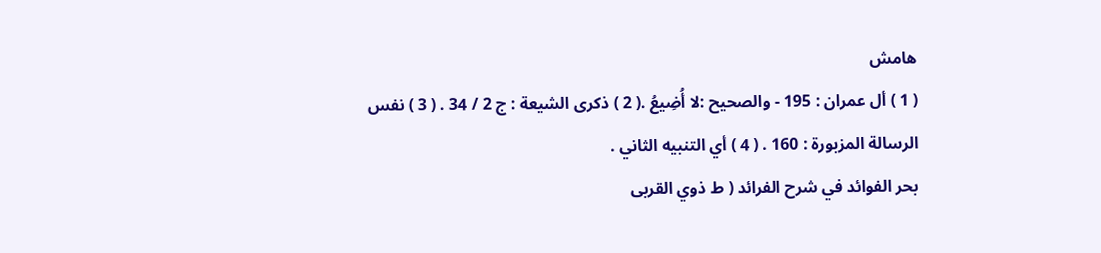هامش
( 1 ) أل عمران : 195 - والصحيح :لا أُضِيعُ .( 2 ) ذكرى الشيعة : ج 2 / 34 . ( 3 ) نفس الرسالة المزبورة : 160 . ( 4 ) أي التنبيه الثاني .
بحر الفوائد في شرح الفرائد ( ط ذوي القربى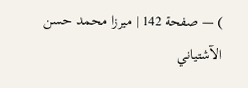) — صفحة 142 | ميرزا محمد حسن الآشتياني